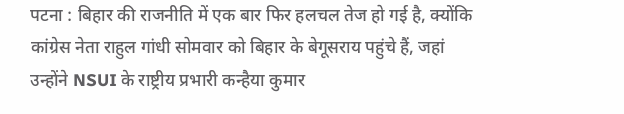पटना : बिहार की राजनीति में एक बार फिर हलचल तेज हो गई है, क्योंकि कांग्रेस नेता राहुल गांधी सोमवार को बिहार के बेगूसराय पहुंचे हैं, जहां उन्होंने NSUI के राष्ट्रीय प्रभारी कन्हैया कुमार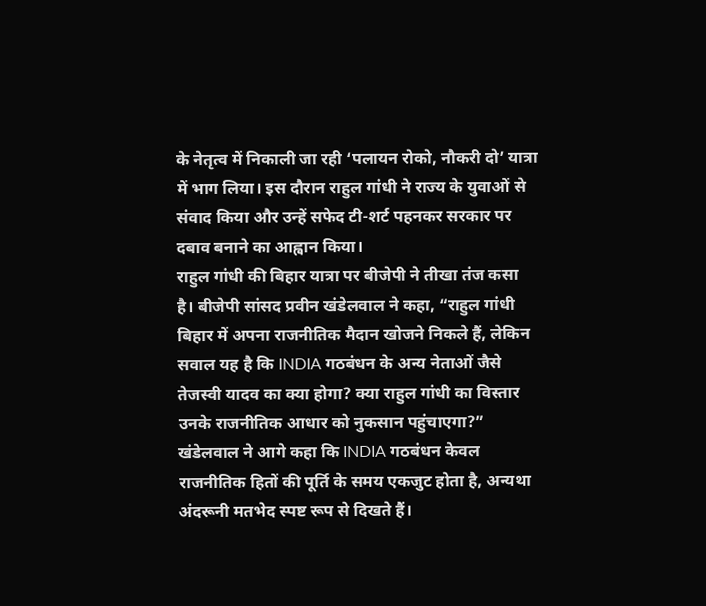के नेतृत्व में निकाली जा रही ‘पलायन रोको, नौकरी दो’ यात्रा में भाग लिया। इस दौरान राहुल गांधी ने राज्य के युवाओं से संवाद किया और उन्हें सफेद टी-शर्ट पहनकर सरकार पर दबाव बनाने का आह्वान किया।
राहुल गांधी की बिहार यात्रा पर बीजेपी ने तीखा तंज कसा है। बीजेपी सांसद प्रवीन खंडेलवाल ने कहा, “राहुल गांधी बिहार में अपना राजनीतिक मैदान खोजने निकले हैं, लेकिन सवाल यह है कि INDIA गठबंधन के अन्य नेताओं जैसे तेजस्वी यादव का क्या होगा? क्या राहुल गांधी का विस्तार उनके राजनीतिक आधार को नुकसान पहुंचाएगा?” खंडेलवाल ने आगे कहा कि INDIA गठबंधन केवल राजनीतिक हितों की पूर्ति के समय एकजुट होता है, अन्यथा अंदरूनी मतभेद स्पष्ट रूप से दिखते हैं।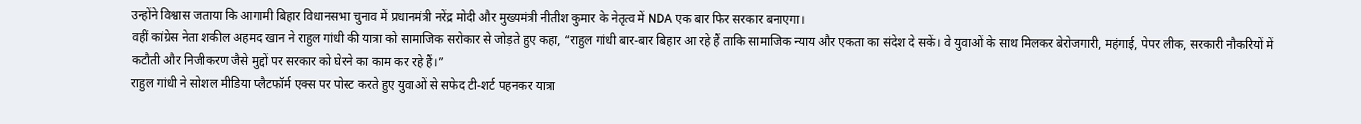उन्होंने विश्वास जताया कि आगामी बिहार विधानसभा चुनाव में प्रधानमंत्री नरेंद्र मोदी और मुख्यमंत्री नीतीश कुमार के नेतृत्व में NDA एक बार फिर सरकार बनाएगा।
वहीं कांग्रेस नेता शकील अहमद खान ने राहुल गांधी की यात्रा को सामाजिक सरोकार से जोड़ते हुए कहा, “राहुल गांधी बार-बार बिहार आ रहे हैं ताकि सामाजिक न्याय और एकता का संदेश दे सकें। वे युवाओं के साथ मिलकर बेरोजगारी, महंगाई, पेपर लीक, सरकारी नौकरियों में कटौती और निजीकरण जैसे मुद्दों पर सरकार को घेरने का काम कर रहे हैं।”
राहुल गांधी ने सोशल मीडिया प्लैटफॉर्म एक्स पर पोस्ट करते हुए युवाओं से सफेद टी-शर्ट पहनकर यात्रा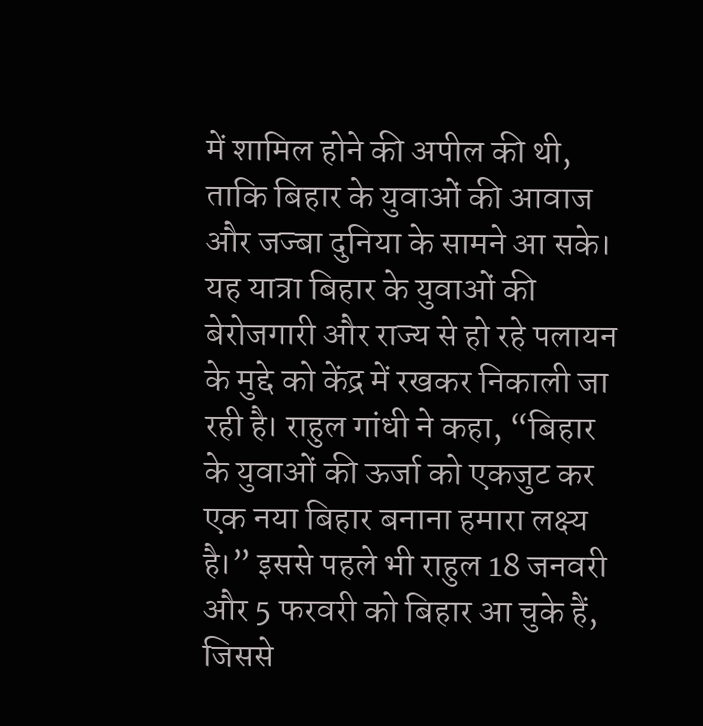में शामिल होने की अपील की थी, ताकि बिहार के युवाओं की आवाज और जज्बा दुनिया के सामने आ सके।
यह यात्रा बिहार के युवाओं की बेरोजगारी और राज्य से हो रहे पलायन के मुद्दे को केंद्र में रखकर निकाली जा रही है। राहुल गांधी ने कहा, “बिहार के युवाओं की ऊर्जा को एकजुट कर एक नया बिहार बनाना हमारा लक्ष्य है।” इससे पहले भी राहुल 18 जनवरी और 5 फरवरी को बिहार आ चुके हैं, जिससे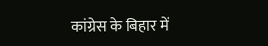कांग्रेस के बिहार में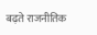बढ़ते राजनीतिक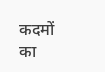कदमों का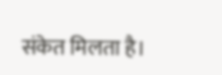संकेत मिलता है।